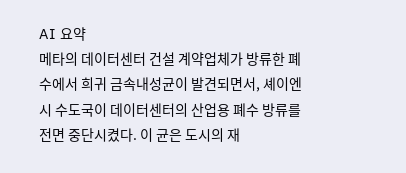AI 요약
메타의 데이터센터 건설 계약업체가 방류한 폐수에서 희귀 금속내성균이 발견되면서, 셰이엔 시 수도국이 데이터센터의 산업용 폐수 방류를 전면 중단시켰다. 이 균은 도시의 재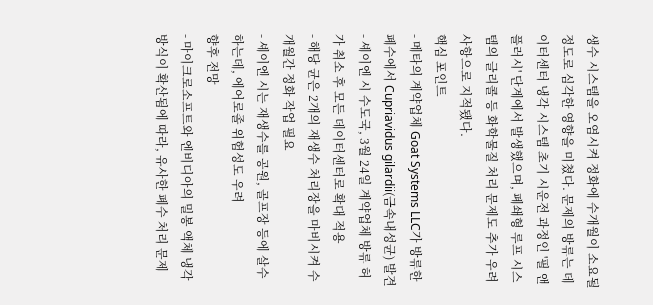생수 시스템을 오염시켜 정화에 수개월이 소요될 정도로 심각한 영향을 미쳤다. 문제의 방류는 데이터센터 냉각 시스템 초기 시운전 과정인 '필 앤 플러시' 단계에서 발생했으며, 폐쇄형 루프 시스템의 글리콜 등 화학물질 처리 문제도 추가 우려사항으로 지적됐다.
핵심 포인트
- 메타의 계약업체 Goat Systems LLC가 방류한 폐수에서 Cupriavidus gilardii(금속내성균) 발견
- 셰이엔 시 수도국, 3월 24일 계약업체 방류 허가 취소 후 모든 데이터센터로 확대 적용
- 해당 균은 2개의 재생수 처리장을 마비시켜 수개월간 정화 작업 필요
- 셰이엔 시는 재생수를 공원, 골프장 등에 살수하는데, 에어로졸 위험성도 우려
향후 전망
- 마이크로소프트와 엔비디아의 밀봉 액체 냉각 방식이 확산됨에 따라, 유사한 폐수 처리 문제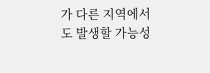가 다른 지역에서도 발생할 가능성